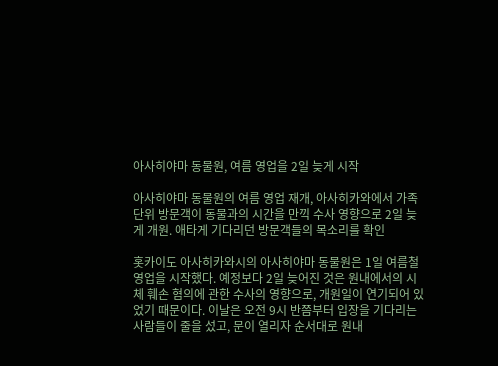아사히야마 동물원, 여름 영업을 2일 늦게 시작

아사히야마 동물원의 여름 영업 재개, 아사히카와에서 가족 단위 방문객이 동물과의 시간을 만끽 수사 영향으로 2일 늦게 개원. 애타게 기다리던 방문객들의 목소리를 확인

홋카이도 아사히카와시의 아사히야마 동물원은 1일 여름철 영업을 시작했다. 예정보다 2일 늦어진 것은 원내에서의 시체 훼손 혐의에 관한 수사의 영향으로, 개원일이 연기되어 있었기 때문이다. 이날은 오전 9시 반쯤부터 입장을 기다리는 사람들이 줄을 섰고, 문이 열리자 순서대로 원내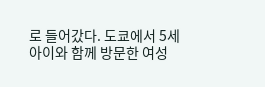로 들어갔다. 도쿄에서 5세 아이와 함께 방문한 여성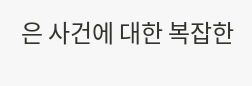은 사건에 대한 복잡한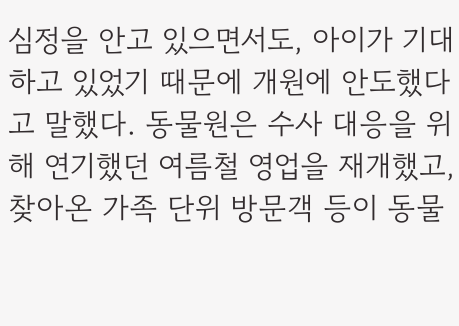심정을 안고 있으면서도, 아이가 기대하고 있었기 때문에 개원에 안도했다고 말했다. 동물원은 수사 대응을 위해 연기했던 여름철 영업을 재개했고, 찾아온 가족 단위 방문객 등이 동물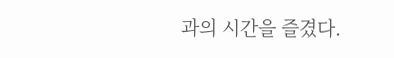과의 시간을 즐겼다.